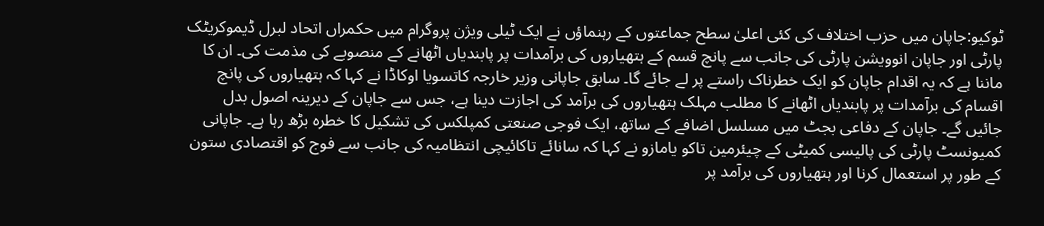ٹوکیو:جاپان میں حزب اختلاف کی کئی اعلیٰ سطح جماعتوں کے رہنماؤں نے ایک ٹیلی ویژن پروگرام میں حکمراں اتحاد لبرل ڈیموکریٹک پارٹی اور جاپان انوویشن پارٹی کی جانب سے پانچ قسم کے ہتھیاروں کی برآمدات پر پابندیاں اٹھانے کے منصوبے کی مذمت کی۔ ان کا ماننا ہے کہ یہ اقدام جاپان کو ایک خطرناک راستے پر لے جائے گا۔ سابق جاپانی وزیر خارجہ کاتسویا اوکاڈا نے کہا کہ ہتھیاروں کی پانچ اقسام کی برآمدات پر پابندیاں اٹھانے کا مطلب مہلک ہتھیاروں کی برآمد کی اجازت دینا ہے، جس سے جاپان کے دیرینہ اصول بدل جائیں گے۔ جاپان کے دفاعی بجٹ میں مسلسل اضافے کے ساتھ، ایک فوجی صنعتی کمپلکس کی تشکیل کا خطرہ بڑھ رہا ہے۔ جاپانی کمیونسٹ پارٹی کی پالیسی کمیٹی کے چیئرمین تاکو یامازو نے کہا کہ سانائے تاکائیچی انتظامیہ کی جانب سے فوج کو اقتصادی ستون کے طور پر استعمال کرنا اور ہتھیاروں کی برآمد پر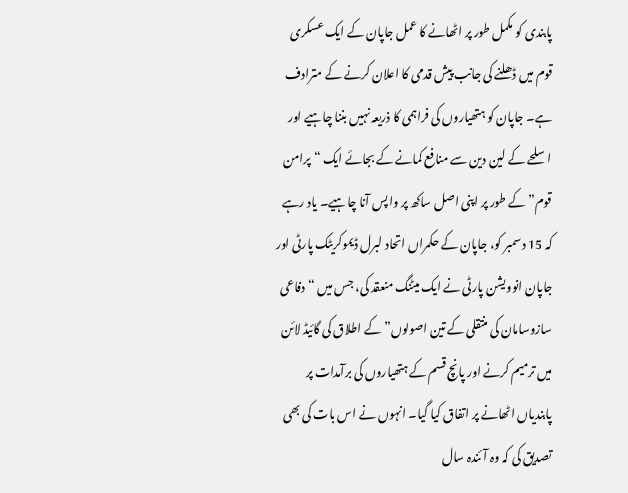پابندی کو مکمل طور پر اٹھانے کا عمل جاپان کے ایک عسکری قوم میں ڈھلنے کی جانب پیش قدمی کا اعلان کرنے کے مترادف ہے۔ جاپان کو ہتھیاروں کی فراہمی کا ذریعہ نہیں بننا چاہیے اور اسلحے کے لین دین سے منافع کمانے کے بجائے ایک “پرامن قوم” کے طور پر اپنی اصل ساکھ پر واپس آنا چاہیے۔ یاد رہے کہ 15 دسمبر کو، جاپان کے حکمراں اتحاد لبرل ڈیموکریٹک پارٹی اور جاپان انوویشن پارٹی نے ایک میٹنگ منعقد کی، جس میں “دفاعی سازوسامان کی منتقلی کے تین اصولوں” کے اطلاق کی گائیڈ لائن میں ترمیم کرنے اور پانچ قسم کے ہتھیاروں کی برآمدات پر پابندیاں اٹھانے پر اتفاق کیا گیا۔ انہوں نے اس بات کی بھی تصدیق کی کہ وہ آئندہ سال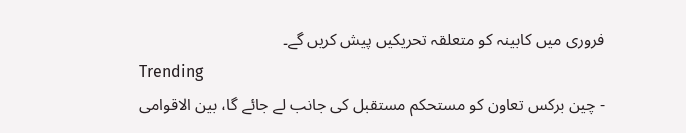فروری میں کابینہ کو متعلقہ تحریکیں پیش کریں گے۔
Trending
- چین برکس تعاون کو مستحکم مستقبل کی جانب لے جائے گا، بین الاقوامی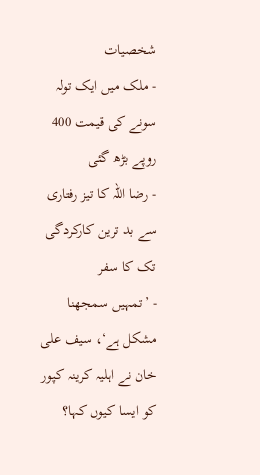شخصیات
- ملک میں ایک تولہ سونے کی قیمت 400 روپے بڑھ گئی
- رضا اللہ کا تیز رفتاری سے بد ترین کارکردگی تک کا سفر
- ’تمہیں سمجھنا مشکل ہے‘، سیف علی خان نے اہلیہ کرینہ کپور کو ایسا کیوں کہا؟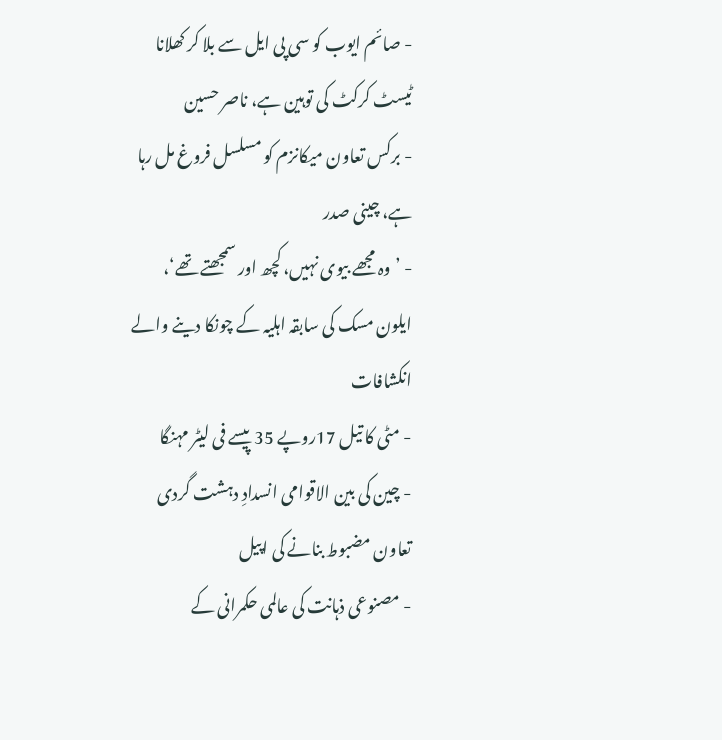- صائم ایوب کو سی پی ایل سے بلا کر کھلانا ٹیسٹ کرکٹ کی توہین ہے، ناصر حسین
- برکس تعاون میکانزم کو مسلسل فروغ مل رہا ہے، چینی صدر
- ’وہ مجھے بیوی نہیں، کچھ اور سمجھتے تھے‘، ایلون مسک کی سابقہ اہلیہ کے چونکا دینے والے انکشافات
- مٹی کا تیل 17روپے 35 پیسے فی لیٹر مہنگا
- چین کی بین الاقوامی انسدادِ دہشت گردی تعاون مضبوط بنانے کی اپیل
- مصنوعی ذہانت کی عالمی حکمرانی کے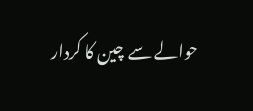حوالے سے چین کا کردار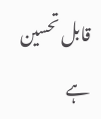قابل تحسین ہے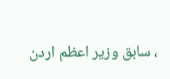، سابق وزیر اعظم اردن